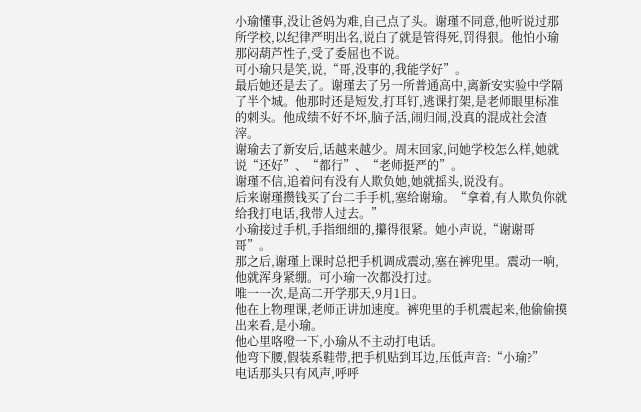小瑜懂事,没让爸妈为难,自己点了头。谢瑾不同意,他听说过那所学校,以纪律严明出名,说白了就是管得死,罚得狠。他怕小瑜那闷葫芦性子,受了委屈也不说。
可小瑜只是笑,说,“哥,没事的,我能学好”。
最后她还是去了。谢瑾去了另一所普通高中,离新安实验中学隔了半个城。他那时还是短发,打耳钉,逃课打架,是老师眼里标准的刺头。他成绩不好不坏,脑子活,闹归闹,没真的混成社会渣滓。
谢瑜去了新安后,话越来越少。周末回家,问她学校怎么样,她就说“还好”、“都行”、“老师挺严的”。
谢瑾不信,追着问有没有人欺负她,她就摇头,说没有。
后来谢瑾攒钱买了台二手手机,塞给谢瑜。“拿着,有人欺负你就给我打电话,我带人过去。”
小瑜接过手机,手指细细的,攥得很紧。她小声说,“谢谢哥哥”。
那之后,谢瑾上课时总把手机调成震动,塞在裤兜里。震动一响,他就浑身紧绷。可小瑜一次都没打过。
唯一一次,是高二开学那天,9月1日。
他在上物理课,老师正讲加速度。裤兜里的手机震起来,他偷偷摸出来看,是小瑜。
他心里咯噔一下,小瑜从不主动打电话。
他弯下腰,假装系鞋带,把手机贴到耳边,压低声音:“小瑜?”
电话那头只有风声,呼呼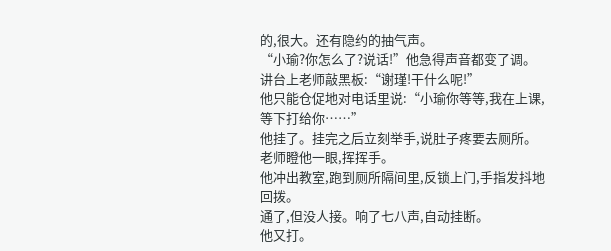的,很大。还有隐约的抽气声。
“小瑜?你怎么了?说话!”他急得声音都变了调。
讲台上老师敲黑板:“谢瑾!干什么呢!”
他只能仓促地对电话里说:“小瑜你等等,我在上课,等下打给你……”
他挂了。挂完之后立刻举手,说肚子疼要去厕所。
老师瞪他一眼,挥挥手。
他冲出教室,跑到厕所隔间里,反锁上门,手指发抖地回拨。
通了,但没人接。响了七八声,自动挂断。
他又打。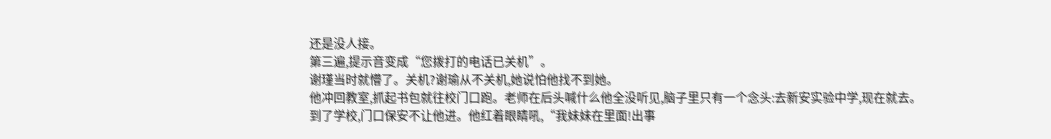还是没人接。
第三遍,提示音变成“您拨打的电话已关机”。
谢瑾当时就懵了。关机?谢瑜从不关机,她说怕他找不到她。
他冲回教室,抓起书包就往校门口跑。老师在后头喊什么他全没听见,脑子里只有一个念头:去新安实验中学,现在就去。
到了学校,门口保安不让他进。他红着眼睛吼,“我妹妹在里面!出事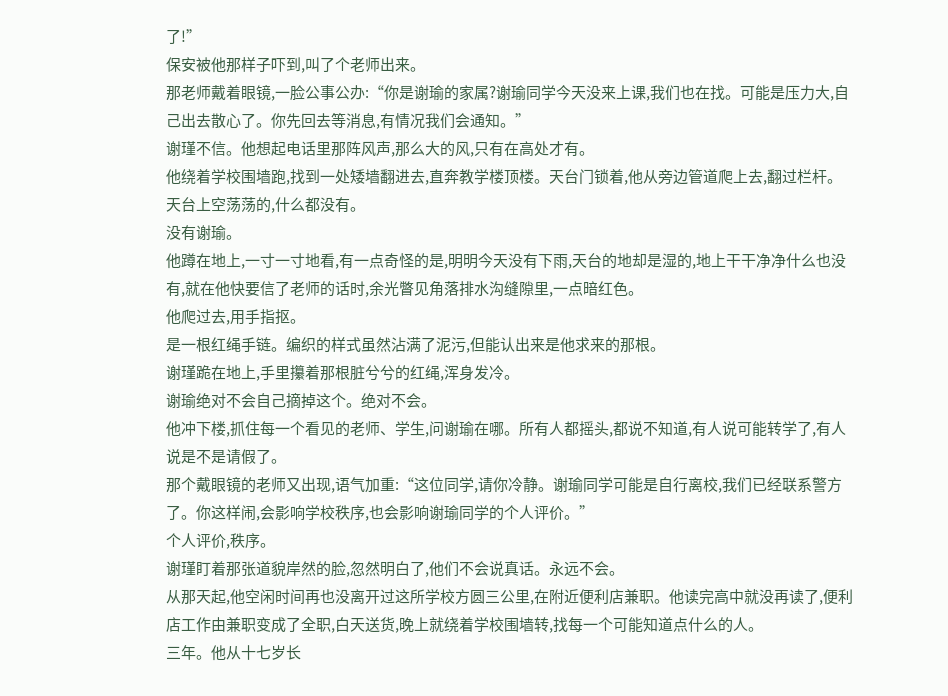了!”
保安被他那样子吓到,叫了个老师出来。
那老师戴着眼镜,一脸公事公办:“你是谢瑜的家属?谢瑜同学今天没来上课,我们也在找。可能是压力大,自己出去散心了。你先回去等消息,有情况我们会通知。”
谢瑾不信。他想起电话里那阵风声,那么大的风,只有在高处才有。
他绕着学校围墙跑,找到一处矮墙翻进去,直奔教学楼顶楼。天台门锁着,他从旁边管道爬上去,翻过栏杆。
天台上空荡荡的,什么都没有。
没有谢瑜。
他蹲在地上,一寸一寸地看,有一点奇怪的是,明明今天没有下雨,天台的地却是湿的,地上干干净净什么也没有,就在他快要信了老师的话时,余光瞥见角落排水沟缝隙里,一点暗红色。
他爬过去,用手指抠。
是一根红绳手链。编织的样式虽然沾满了泥污,但能认出来是他求来的那根。
谢瑾跪在地上,手里攥着那根脏兮兮的红绳,浑身发冷。
谢瑜绝对不会自己摘掉这个。绝对不会。
他冲下楼,抓住每一个看见的老师、学生,问谢瑜在哪。所有人都摇头,都说不知道,有人说可能转学了,有人说是不是请假了。
那个戴眼镜的老师又出现,语气加重:“这位同学,请你冷静。谢瑜同学可能是自行离校,我们已经联系警方了。你这样闹,会影响学校秩序,也会影响谢瑜同学的个人评价。”
个人评价,秩序。
谢瑾盯着那张道貌岸然的脸,忽然明白了,他们不会说真话。永远不会。
从那天起,他空闲时间再也没离开过这所学校方圆三公里,在附近便利店兼职。他读完高中就没再读了,便利店工作由兼职变成了全职,白天送货,晚上就绕着学校围墙转,找每一个可能知道点什么的人。
三年。他从十七岁长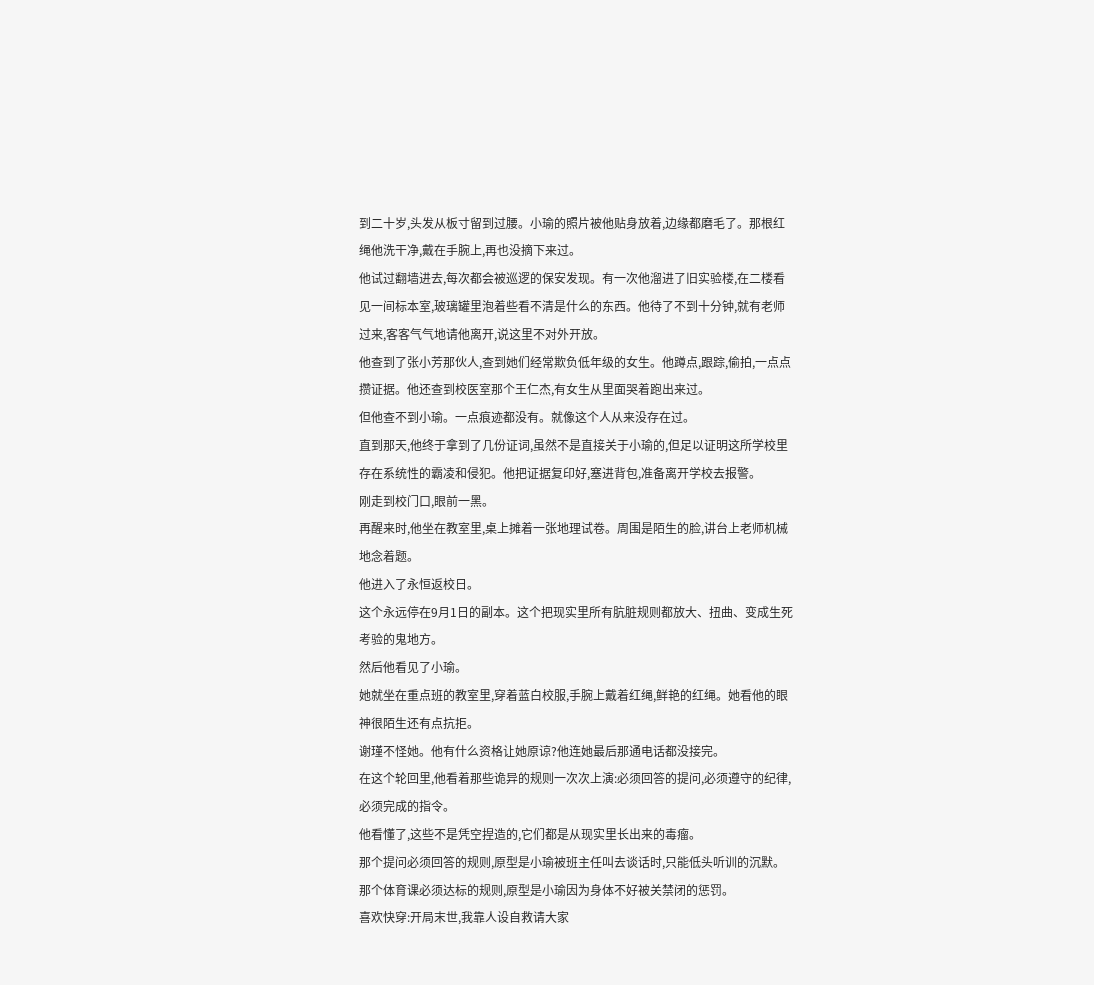到二十岁,头发从板寸留到过腰。小瑜的照片被他贴身放着,边缘都磨毛了。那根红绳他洗干净,戴在手腕上,再也没摘下来过。
他试过翻墙进去,每次都会被巡逻的保安发现。有一次他溜进了旧实验楼,在二楼看见一间标本室,玻璃罐里泡着些看不清是什么的东西。他待了不到十分钟,就有老师过来,客客气气地请他离开,说这里不对外开放。
他查到了张小芳那伙人,查到她们经常欺负低年级的女生。他蹲点,跟踪,偷拍,一点点攒证据。他还查到校医室那个王仁杰,有女生从里面哭着跑出来过。
但他查不到小瑜。一点痕迹都没有。就像这个人从来没存在过。
直到那天,他终于拿到了几份证词,虽然不是直接关于小瑜的,但足以证明这所学校里存在系统性的霸凌和侵犯。他把证据复印好,塞进背包,准备离开学校去报警。
刚走到校门口,眼前一黑。
再醒来时,他坐在教室里,桌上摊着一张地理试卷。周围是陌生的脸,讲台上老师机械地念着题。
他进入了永恒返校日。
这个永远停在9月1日的副本。这个把现实里所有肮脏规则都放大、扭曲、变成生死考验的鬼地方。
然后他看见了小瑜。
她就坐在重点班的教室里,穿着蓝白校服,手腕上戴着红绳,鲜艳的红绳。她看他的眼神很陌生还有点抗拒。
谢瑾不怪她。他有什么资格让她原谅?他连她最后那通电话都没接完。
在这个轮回里,他看着那些诡异的规则一次次上演:必须回答的提问,必须遵守的纪律,必须完成的指令。
他看懂了,这些不是凭空捏造的,它们都是从现实里长出来的毒瘤。
那个提问必须回答的规则,原型是小瑜被班主任叫去谈话时,只能低头听训的沉默。那个体育课必须达标的规则,原型是小瑜因为身体不好被关禁闭的惩罚。
喜欢快穿:开局末世,我靠人设自救请大家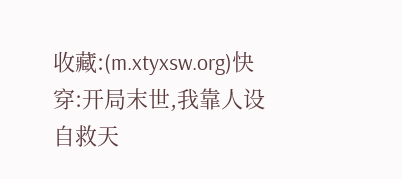收藏:(m.xtyxsw.org)快穿:开局末世,我靠人设自救天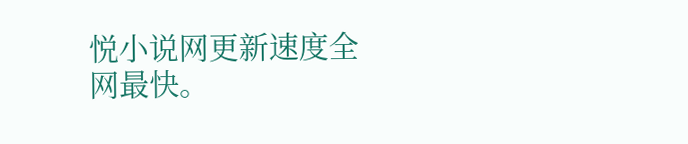悦小说网更新速度全网最快。